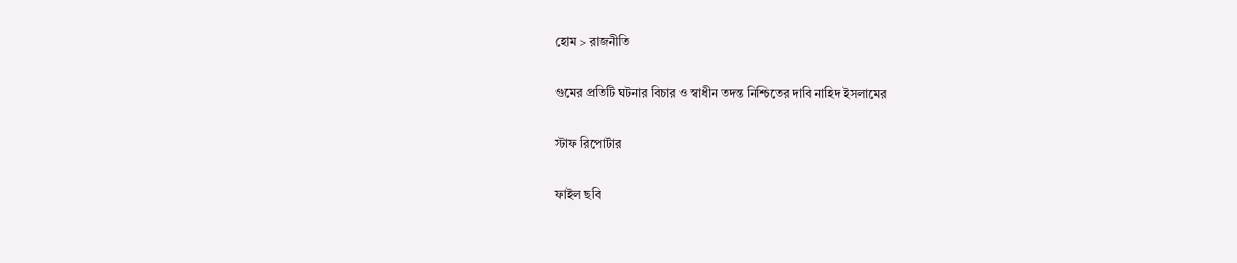হোম > রাজনীতি

গুমের প্রতিটি ঘটনার বিচার ও স্বাধীন তদন্ত নিশ্চিতের দাবি নাহিদ ইসলামের

স্টাফ রিপোর্টার

ফাইল ছবি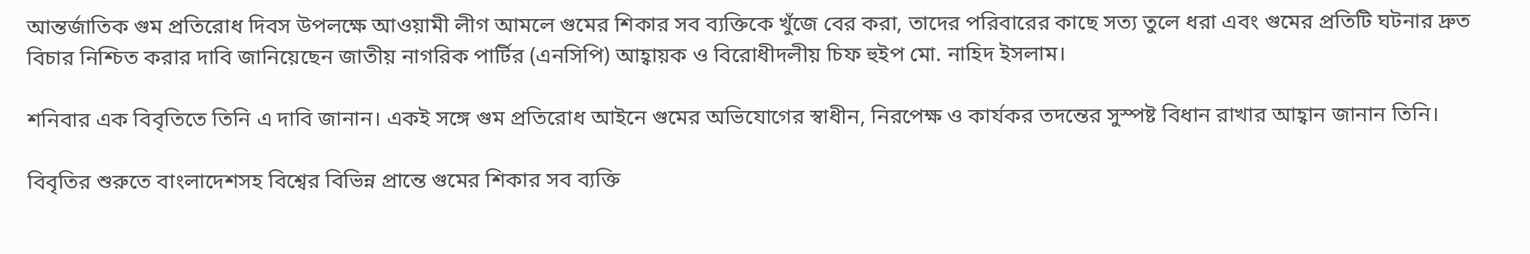আন্তর্জাতিক গুম প্রতিরোধ দিবস উপলক্ষে আওয়ামী লীগ আমলে গুমের শিকার সব ব্যক্তিকে খুঁজে বের করা, তাদের পরিবারের কাছে সত্য তুলে ধরা এবং গুমের প্রতিটি ঘটনার দ্রুত বিচার নিশ্চিত করার দাবি জানিয়েছেন জাতীয় নাগরিক পার্টির (এনসিপি) আহ্বায়ক ও বিরোধীদলীয় চিফ হুইপ মো. নাহিদ ইসলাম।

শনিবার এক বিবৃতিতে তিনি এ দাবি জানান। একই সঙ্গে গুম প্রতিরোধ আইনে গুমের অভিযোগের স্বাধীন, নিরপেক্ষ ও কার্যকর তদন্তের সুস্পষ্ট বিধান রাখার আহ্বান জানান তিনি।

বিবৃতির শুরুতে বাংলাদেশসহ বিশ্বের বিভিন্ন প্রান্তে গুমের শিকার সব ব্যক্তি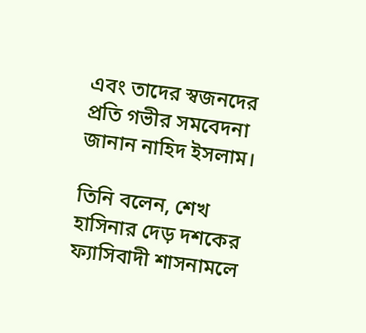এবং তাদের স্বজনদের প্রতি গভীর সমবেদনা জানান নাহিদ ইসলাম।

তিনি বলেন, শেখ হাসিনার দেড় দশকের ফ্যাসিবাদী শাসনামলে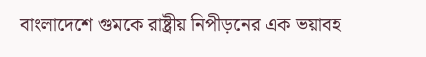বাংলাদেশে গুমকে রাষ্ট্রীয় নিপীড়নের এক ভয়াবহ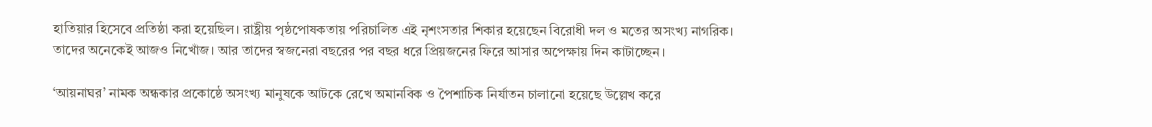হাতিয়ার হিসেবে প্রতিষ্ঠা করা হয়েছিল। রাষ্ট্রীয় পৃষ্ঠপোষকতায় পরিচালিত এই নৃশংসতার শিকার হয়েছেন বিরোধী দল ও মতের অসংখ্য নাগরিক। তাদের অনেকেই আজও নিখোঁজ। আর তাদের স্বজনেরা বছরের পর বছর ধরে প্রিয়জনের ফিরে আসার অপেক্ষায় দিন কাটাচ্ছেন।

‘আয়নাঘর’ নামক অন্ধকার প্রকোষ্ঠে অসংখ্য মানুষকে আটকে রেখে অমানবিক ও পৈশাচিক নির্যাতন চালানো হয়েছে উল্লেখ করে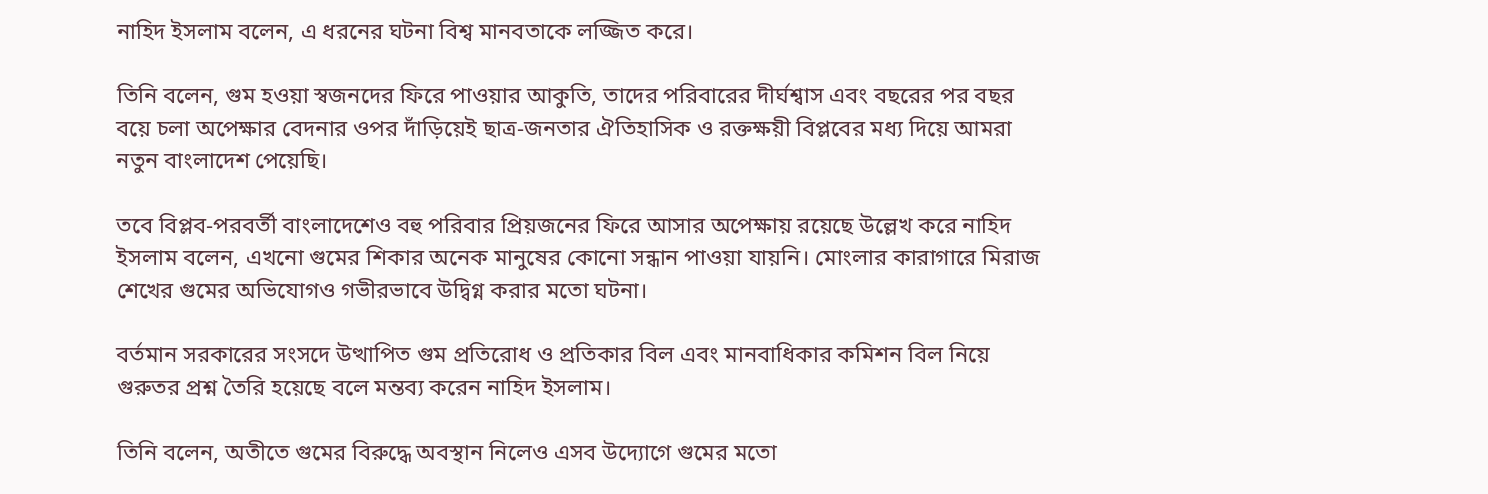নাহিদ ইসলাম বলেন, এ ধরনের ঘটনা বিশ্ব মানবতাকে লজ্জিত করে।

তিনি বলেন, গুম হওয়া স্বজনদের ফিরে পাওয়ার আকুতি, তাদের পরিবারের দীর্ঘশ্বাস এবং বছরের পর বছর বয়ে চলা অপেক্ষার বেদনার ওপর দাঁড়িয়েই ছাত্র-জনতার ঐতিহাসিক ও রক্তক্ষয়ী বিপ্লবের মধ্য দিয়ে আমরা নতুন বাংলাদেশ পেয়েছি।

তবে বিপ্লব-পরবর্তী বাংলাদেশেও বহু পরিবার প্রিয়জনের ফিরে আসার অপেক্ষায় রয়েছে উল্লেখ করে নাহিদ ইসলাম বলেন, এখনো গুমের শিকার অনেক মানুষের কোনো সন্ধান পাওয়া যায়নি। মোংলার কারাগারে মিরাজ শেখের গুমের অভিযোগও গভীরভাবে উদ্বিগ্ন করার মতো ঘটনা।

বর্তমান সরকারের সংসদে উত্থাপিত গুম প্রতিরোধ ও প্রতিকার বিল এবং মানবাধিকার কমিশন বিল নিয়ে গুরুতর প্রশ্ন তৈরি হয়েছে বলে মন্তব্য করেন নাহিদ ইসলাম।

তিনি বলেন, অতীতে গুমের বিরুদ্ধে অবস্থান নিলেও এসব উদ্যোগে গুমের মতো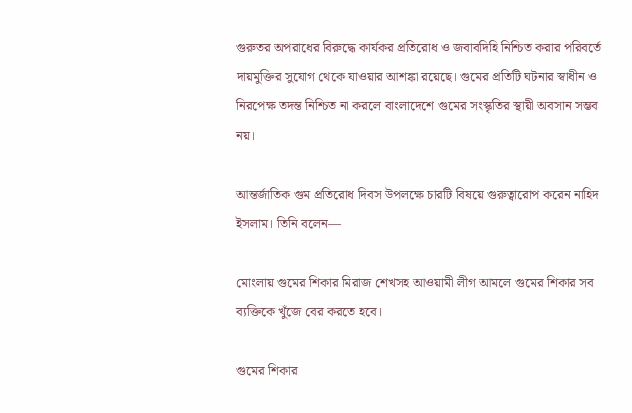গুরুতর অপরাধের বিরুদ্ধে কার্যকর প্রতিরোধ ও জবাবদিহি নিশ্চিত করার পরিবর্তে দায়মুক্তির সুযোগ থেকে যাওয়ার আশঙ্কা রয়েছে। গুমের প্রতিটি ঘটনার স্বাধীন ও নিরপেক্ষ তদন্ত নিশ্চিত না করলে বাংলাদেশে গুমের সংস্কৃতির স্থায়ী অবসান সম্ভব নয়।

আন্তর্জাতিক গুম প্রতিরোধ দিবস উপলক্ষে চারটি বিষয়ে গুরুত্বারোপ করেন নাহিদ ইসলাম। তিনি বলেন—

মোংলায় গুমের শিকার মিরাজ শেখসহ আওয়ামী লীগ আমলে গুমের শিকার সব ব্যক্তিকে খুঁজে বের করতে হবে।

গুমের শিকার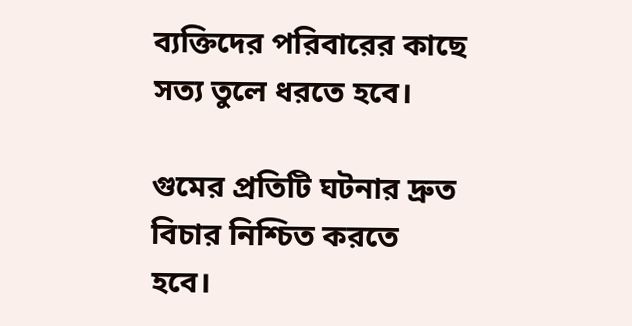ব্যক্তিদের পরিবারের কাছে সত্য তুলে ধরতে হবে।

গুমের প্রতিটি ঘটনার দ্রুত বিচার নিশ্চিত করতে হবে।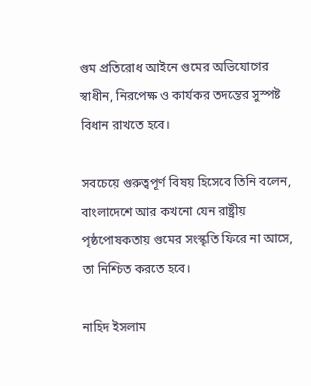গুম প্রতিরোধ আইনে গুমের অভিযোগের স্বাধীন, নিরপেক্ষ ও কার্যকর তদন্তের সুস্পষ্ট বিধান রাখতে হবে।

সবচেয়ে গুরুত্বপূর্ণ বিষয় হিসেবে তিনি বলেন, বাংলাদেশে আর কখনো যেন রাষ্ট্রীয় পৃষ্ঠপোষকতায় গুমের সংস্কৃতি ফিরে না আসে, তা নিশ্চিত করতে হবে।

নাহিদ ইসলাম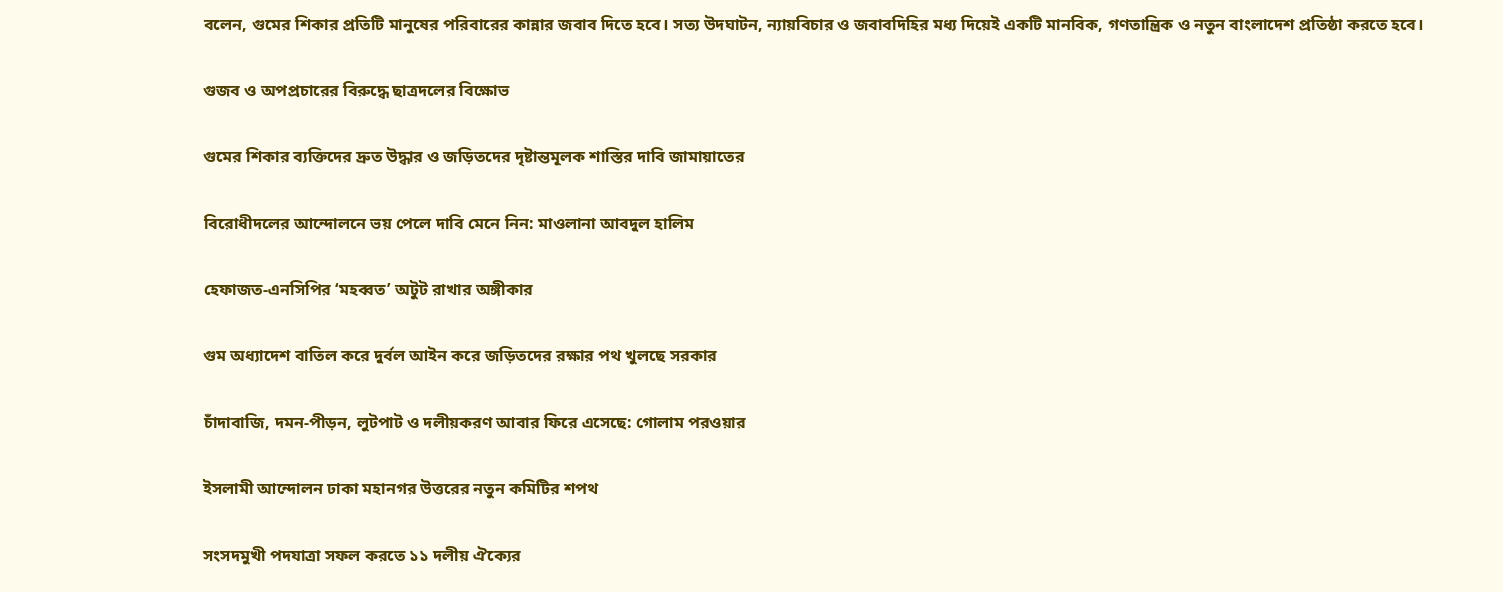বলেন, গুমের শিকার প্রতিটি মানুষের পরিবারের কান্নার জবাব দিতে হবে। সত্য উদঘাটন, ন্যায়বিচার ও জবাবদিহির মধ্য দিয়েই একটি মানবিক, গণতান্ত্রিক ও নতুন বাংলাদেশ প্রতিষ্ঠা করতে হবে।

গুজব ও অপপ্রচারের বিরুদ্ধে ছাত্রদলের বিক্ষোভ

গুমের শিকার ব্যক্তিদের দ্রুত উদ্ধার ও জড়িতদের দৃষ্টান্তমূলক শাস্তির দাবি জামায়াতের

বিরোধীদলের আন্দোলনে ভয় পেলে দাবি মেনে নিন: মাওলানা আবদুল হালিম

হেফাজত-এনসিপির ‘মহব্বত’ অটুট রাখার অঙ্গীকার

গুম অধ্যাদেশ বাতিল করে দুর্বল আইন করে জড়িতদের রক্ষার পথ খুলছে সরকার

চাঁদাবাজি, দমন-পীড়ন, লুটপাট ও দলীয়করণ আবার ফিরে এসেছে: গোলাম পরওয়ার

ইসলামী আন্দোলন ঢাকা মহানগর উত্তরের নতুন কমিটির শপথ

সংসদমুখী পদযাত্রা সফল করতে ১১ দলীয় ঐক্যের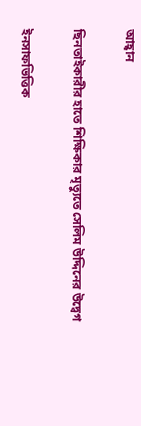আহ্বান

ছিনতাইকারীর হাতে শিক্ষিকার মৃত্যুতে সেলিম উদ্দিনের উদ্বেগ

ইনসাফভিত্তিক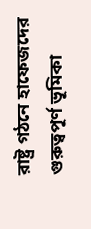রাষ্ট্র গঠনে হাফেজদের গুরুত্বপূর্ণ ভূমিকা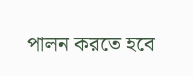পালন করতে হবে